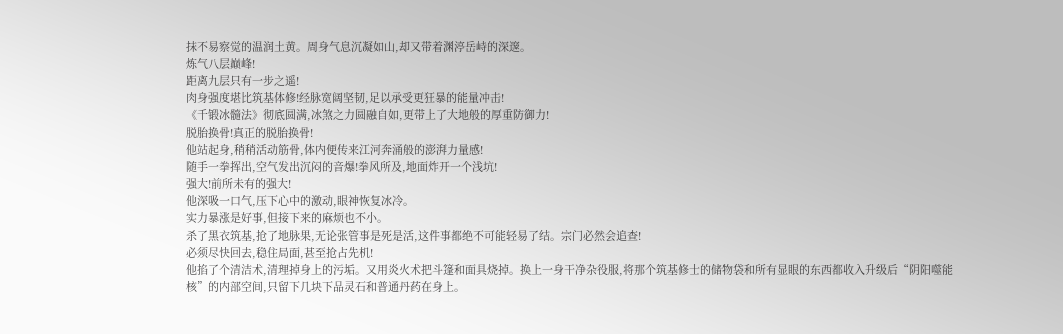抹不易察觉的温润土黄。周身气息沉凝如山,却又带着渊渟岳峙的深邃。
炼气八层巅峰!
距离九层只有一步之遥!
肉身强度堪比筑基体修!经脉宽阔坚韧,足以承受更狂暴的能量冲击!
《千锻冰髓法》彻底圆满,冰煞之力圆融自如,更带上了大地般的厚重防御力!
脱胎换骨!真正的脱胎换骨!
他站起身,稍稍活动筋骨,体内便传来江河奔涌般的澎湃力量感!
随手一拳挥出,空气发出沉闷的音爆!拳风所及,地面炸开一个浅坑!
强大!前所未有的强大!
他深吸一口气,压下心中的激动,眼神恢复冰冷。
实力暴涨是好事,但接下来的麻烦也不小。
杀了黑衣筑基,抢了地脉果,无论张管事是死是活,这件事都绝不可能轻易了结。宗门必然会追查!
必须尽快回去,稳住局面,甚至抢占先机!
他掐了个清洁术,清理掉身上的污垢。又用炎火术把斗篷和面具烧掉。换上一身干净杂役服,将那个筑基修士的储物袋和所有显眼的东西都收入升级后“阴阳噬能核”的内部空间,只留下几块下品灵石和普通丹药在身上。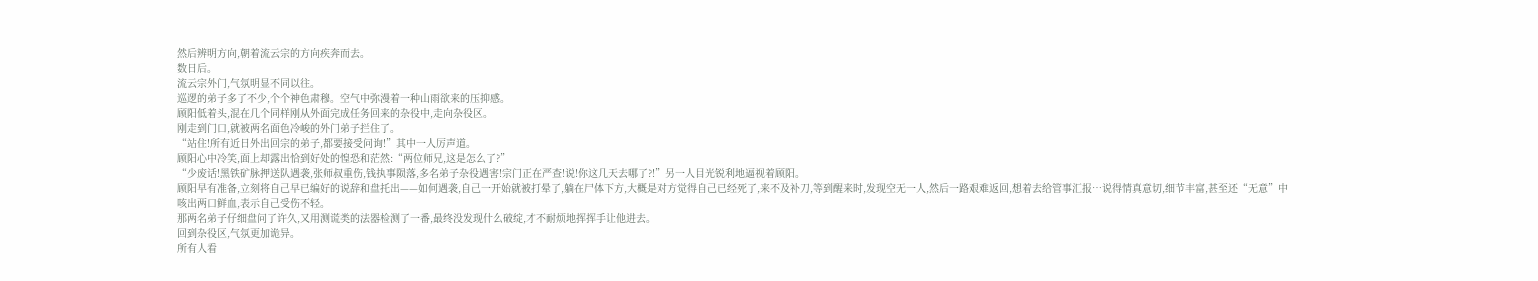然后辨明方向,朝着流云宗的方向疾奔而去。
数日后。
流云宗外门,气氛明显不同以往。
巡逻的弟子多了不少,个个神色肃穆。空气中弥漫着一种山雨欲来的压抑感。
顾阳低着头,混在几个同样刚从外面完成任务回来的杂役中,走向杂役区。
刚走到门口,就被两名面色冷峻的外门弟子拦住了。
“站住!所有近日外出回宗的弟子,都要接受问询!”其中一人厉声道。
顾阳心中冷笑,面上却露出恰到好处的惶恐和茫然:“两位师兄,这是怎么了?”
“少废话!黑铁矿脉押送队遇袭,张师叔重伤,钱执事陨落,多名弟子杂役遇害!宗门正在严查!说!你这几天去哪了?!”另一人目光锐利地逼视着顾阳。
顾阳早有准备,立刻将自己早已编好的说辞和盘托出——如何遇袭,自己一开始就被打晕了,躺在尸体下方,大概是对方觉得自己已经死了,来不及补刀,等到醒来时,发现空无一人,然后一路艰难返回,想着去给管事汇报…说得情真意切,细节丰富,甚至还“无意”中咳出两口鲜血,表示自己受伤不轻。
那两名弟子仔细盘问了许久,又用测谎类的法器检测了一番,最终没发现什么破绽,才不耐烦地挥挥手让他进去。
回到杂役区,气氛更加诡异。
所有人看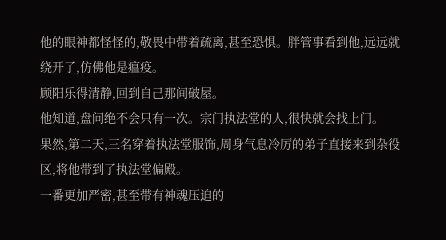他的眼神都怪怪的,敬畏中带着疏离,甚至恐惧。胖管事看到他,远远就绕开了,仿佛他是瘟疫。
顾阳乐得清静,回到自己那间破屋。
他知道,盘问绝不会只有一次。宗门执法堂的人,很快就会找上门。
果然,第二天,三名穿着执法堂服饰,周身气息冷厉的弟子直接来到杂役区,将他带到了执法堂偏殿。
一番更加严密,甚至带有神魂压迫的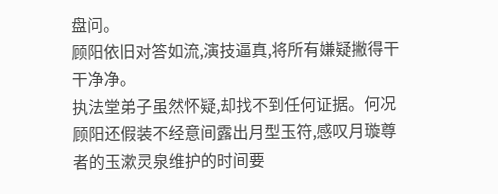盘问。
顾阳依旧对答如流,演技逼真,将所有嫌疑撇得干干净净。
执法堂弟子虽然怀疑,却找不到任何证据。何况顾阳还假装不经意间露出月型玉符,感叹月璇尊者的玉漱灵泉维护的时间要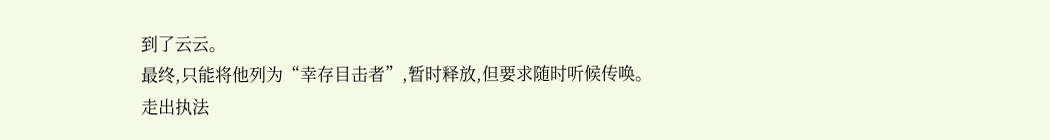到了云云。
最终,只能将他列为“幸存目击者”,暂时释放,但要求随时听候传唤。
走出执法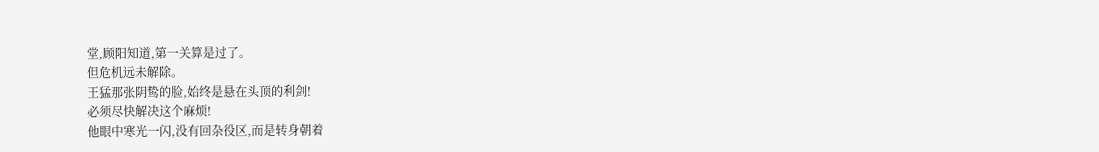堂,顾阳知道,第一关算是过了。
但危机远未解除。
王猛那张阴鸷的脸,始终是悬在头顶的利剑!
必须尽快解决这个麻烦!
他眼中寒光一闪,没有回杂役区,而是转身朝着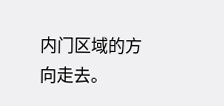内门区域的方向走去。